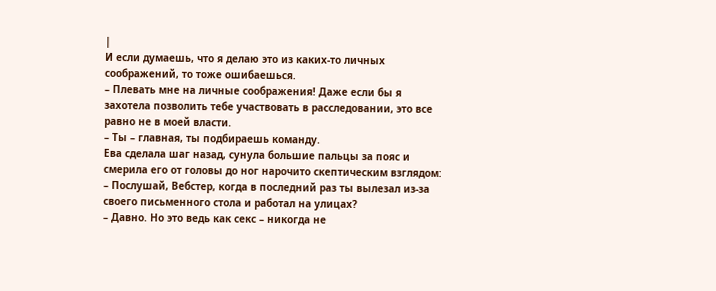|
И если думаешь, что я делаю это из каких-то личных соображений, то тоже ошибаешься.
– Плевать мне на личные соображения! Даже если бы я захотела позволить тебе участвовать в расследовании, это все равно не в моей власти.
– Ты – главная, ты подбираешь команду.
Ева сделала шаг назад, сунула большие пальцы за пояс и смерила его от головы до ног нарочито скептическим взглядом:
– Послушай, Вебстер, когда в последний раз ты вылезал из-за своего письменного стола и работал на улицах?
– Давно. Но это ведь как секс – никогда не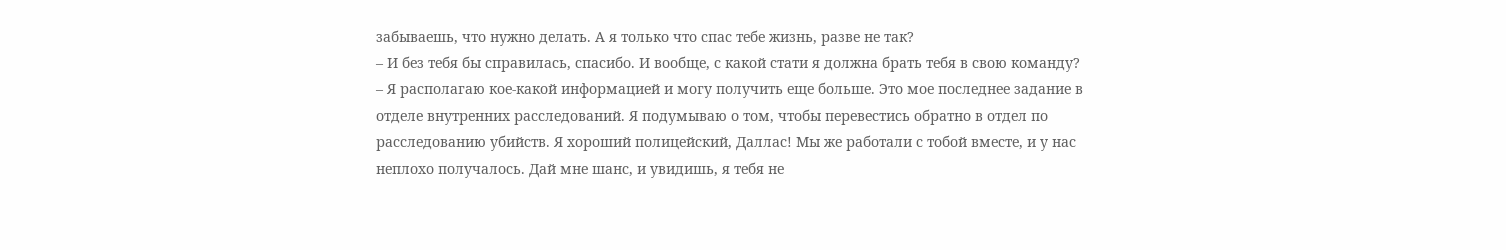забываешь, что нужно делать. А я только что спас тебе жизнь, разве не так?
– И без тебя бы справилась, спасибо. И вообще, с какой стати я должна брать тебя в свою команду?
– Я располагаю кое-какой информацией и могу получить еще больше. Это мое последнее задание в отделе внутренних расследований. Я подумываю о том, чтобы перевестись обратно в отдел по расследованию убийств. Я хороший полицейский, Даллас! Мы же работали с тобой вместе, и у нас неплохо получалось. Дай мне шанс, и увидишь, я тебя не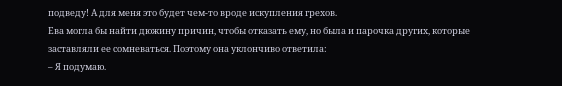подведу! А для меня это будет чем-то вроде искупления грехов.
Ева могла бы найти дюжину причин, чтобы отказать ему, но была и парочка других, которые заставляли ее сомневаться. Поэтому она уклончиво ответила:
– Я подумаю.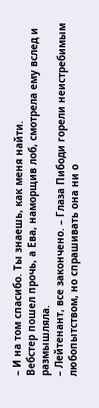– И на том спасибо. Ты знаешь, как меня найти.
Вебстер пошел прочь, а Ева, наморщив лоб, смотрела ему вслед и размышляла.
– Лейтенант, все закончено. – Глаза Пибоди горели неистребимым любопытством, но спрашивать она ни о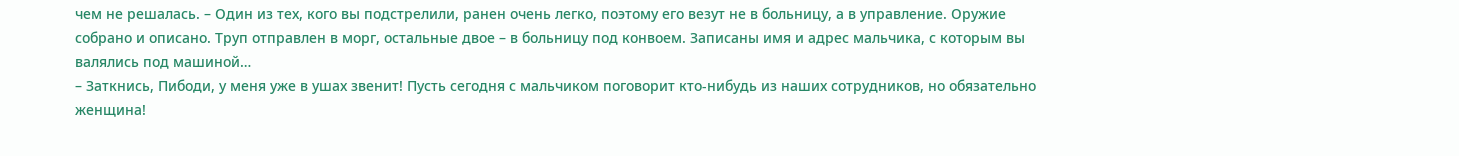чем не решалась. – Один из тех, кого вы подстрелили, ранен очень легко, поэтому его везут не в больницу, а в управление. Оружие собрано и описано. Труп отправлен в морг, остальные двое – в больницу под конвоем. Записаны имя и адрес мальчика, с которым вы валялись под машиной…
– Заткнись, Пибоди, у меня уже в ушах звенит! Пусть сегодня с мальчиком поговорит кто-нибудь из наших сотрудников, но обязательно женщина!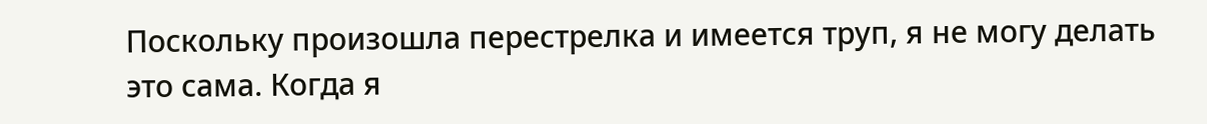Поскольку произошла перестрелка и имеется труп, я не могу делать это сама. Когда я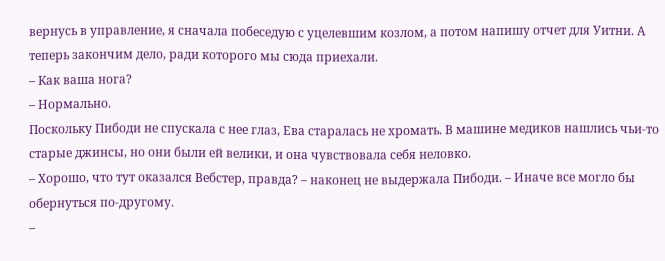вернусь в управление, я сначала побеседую с уцелевшим козлом, а потом напишу отчет для Уитни. А теперь закончим дело, ради которого мы сюда приехали.
– Как ваша нога?
– Нормально.
Поскольку Пибоди не спускала с нее глаз, Ева старалась не хромать. В машине медиков нашлись чьи-то старые джинсы, но они были ей велики, и она чувствовала себя неловко.
– Хорошо, что тут оказался Вебстер, правда? – наконец не выдержала Пибоди. – Иначе все могло бы обернуться по-другому.
–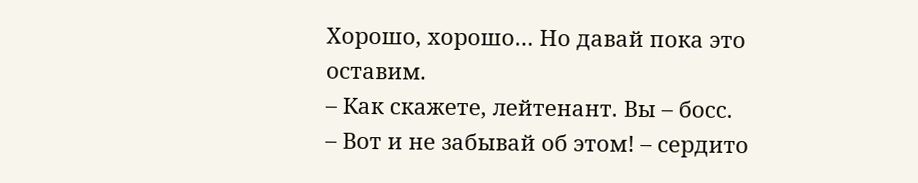Хорошо, хорошо… Но давай пока это оставим.
– Как скажете, лейтенант. Вы – босс.
– Вот и не забывай об этом! – сердито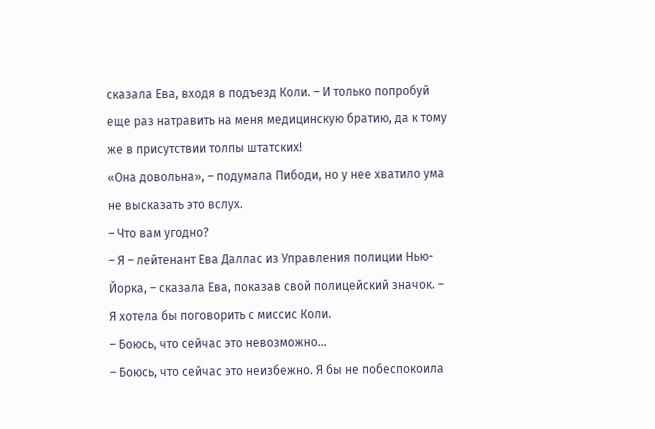сказала Ева, входя в подъезд Коли. – И только попробуй еще раз натравить на меня медицинскую братию, да к тому же в присутствии толпы штатских!
«Она довольна», – подумала Пибоди, но у нее хватило ума не высказать это вслух.
– Что вам угодно?
– Я – лейтенант Ева Даллас из Управления полиции Нью-Йорка, – сказала Ева, показав свой полицейский значок. – Я хотела бы поговорить с миссис Коли.
– Боюсь, что сейчас это невозможно…
– Боюсь, что сейчас это неизбежно. Я бы не побеспокоила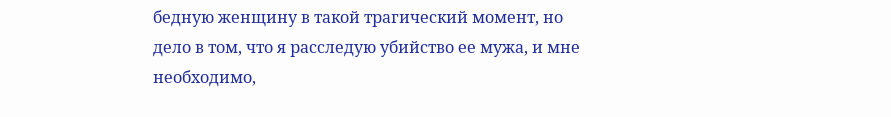бедную женщину в такой трагический момент, но дело в том, что я расследую убийство ее мужа, и мне необходимо,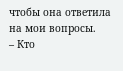чтобы она ответила на мои вопросы.
– Кто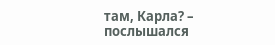там, Карла? – послышался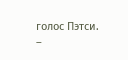голос Пэтси.
–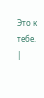Это к тебе. |